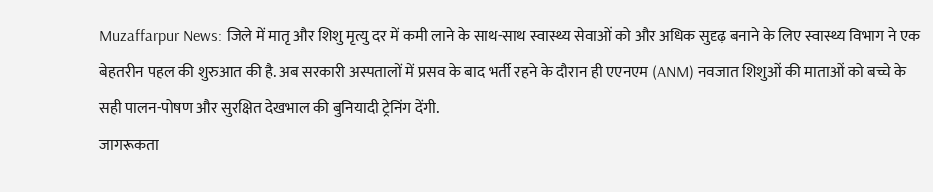Muzaffarpur News: जिले में मातृ और शिशु मृत्यु दर में कमी लाने के साथ-साथ स्वास्थ्य सेवाओं को और अधिक सुदृढ़ बनाने के लिए स्वास्थ्य विभाग ने एक बेहतरीन पहल की शुरुआत की है. अब सरकारी अस्पतालों में प्रसव के बाद भर्ती रहने के दौरान ही एएनएम (ANM) नवजात शिशुओं की माताओं को बच्चे के सही पालन-पोषण और सुरक्षित देखभाल की बुनियादी ट्रेनिंग देंगी.
जागरूकता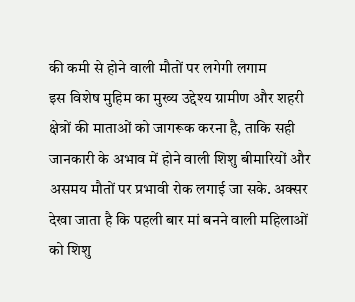की कमी से होने वाली मौतों पर लगेगी लगाम
इस विशेष मुहिम का मुख्य उद्देश्य ग्रामीण और शहरी क्षेत्रों की माताओं को जागरूक करना है, ताकि सही जानकारी के अभाव में होने वाली शिशु बीमारियों और असमय मौतों पर प्रभावी रोक लगाई जा सके. अक्सर देखा जाता है कि पहली बार मां बनने वाली महिलाओं को शिशु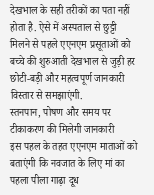देखभाल के सही तरीकों का पता नहीं होता है. ऐसे में अस्पताल से छुट्टी मिलने से पहले एएनएम प्रसूताओं को बच्चे की शुरुआती देखभाल से जुड़ी हर छोटी-बड़ी और महत्वपूर्ण जानकारी विस्तार से समझाएंगी.
स्तनपान, पोषण और समय पर टीकाकरण की मिलेगी जानकारी
इस पहल के तहत एएनएम माताओं को बताएंगी कि नवजात के लिए मां का पहला पीला गाढ़ा दूध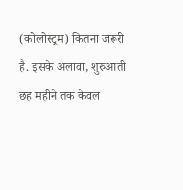(कोलोस्ट्रम) कितना जरूरी है. इसके अलावा, शुरुआती छह महीने तक केवल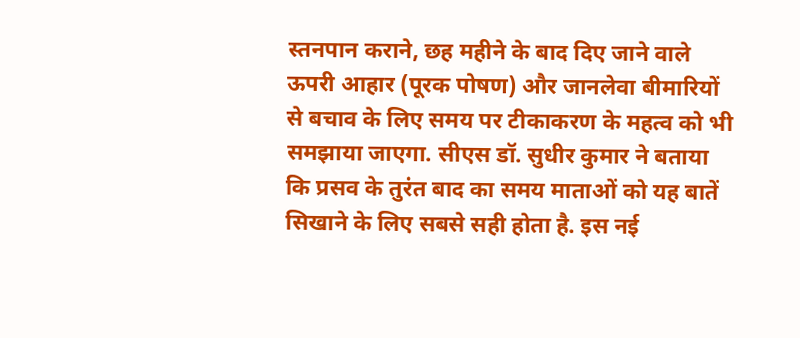स्तनपान कराने, छह महीने के बाद दिए जाने वाले ऊपरी आहार (पूरक पोषण) और जानलेवा बीमारियों से बचाव के लिए समय पर टीकाकरण के महत्व को भी समझाया जाएगा. सीएस डॉ. सुधीर कुमार ने बताया कि प्रसव के तुरंत बाद का समय माताओं को यह बातें सिखाने के लिए सबसे सही होता है. इस नई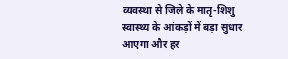व्यवस्था से जिले के मातृ-शिशु स्वास्थ्य के आंकड़ों में बड़ा सुधार आएगा और हर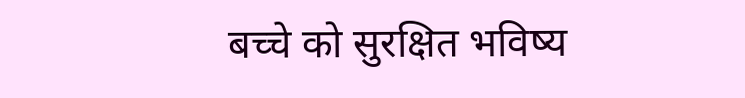बच्चे को सुरक्षित भविष्य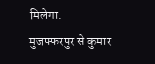मिलेगा.
मुजफ्फरपुर से कुमार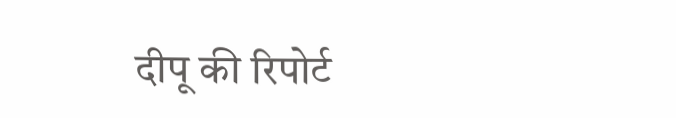दीपू की रिपोर्ट